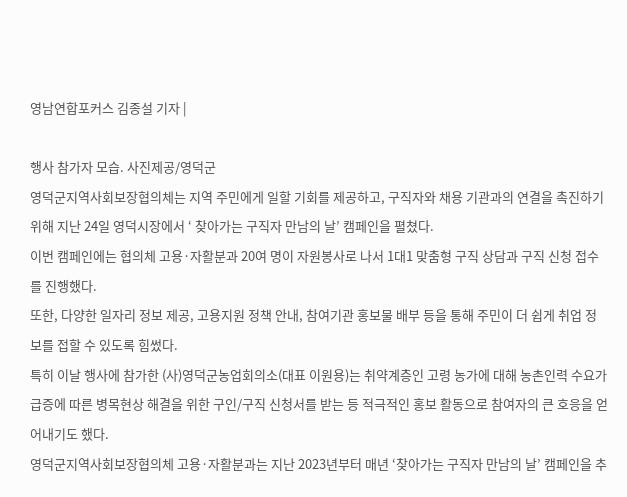영남연합포커스 김종설 기자 |

행사 참가자 모습. 사진제공/영덕군
영덕군지역사회보장협의체는 지역 주민에게 일할 기회를 제공하고, 구직자와 채용 기관과의 연결을 촉진하기 위해 지난 24일 영덕시장에서 ‘ 찾아가는 구직자 만남의 날’ 캠페인을 펼쳤다.
이번 캠페인에는 협의체 고용·자활분과 20여 명이 자원봉사로 나서 1대1 맞춤형 구직 상담과 구직 신청 접수를 진행했다.
또한, 다양한 일자리 정보 제공, 고용지원 정책 안내, 참여기관 홍보물 배부 등을 통해 주민이 더 쉽게 취업 정보를 접할 수 있도록 힘썼다.
특히 이날 행사에 참가한 (사)영덕군농업회의소(대표 이원용)는 취약계층인 고령 농가에 대해 농촌인력 수요가 급증에 따른 병목현상 해결을 위한 구인/구직 신청서를 받는 등 적극적인 홍보 활동으로 참여자의 큰 호응을 얻어내기도 했다.
영덕군지역사회보장협의체 고용·자활분과는 지난 2023년부터 매년 ‘찾아가는 구직자 만남의 날’ 캠페인을 추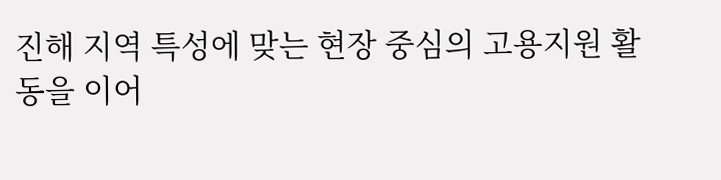진해 지역 특성에 맞는 현장 중심의 고용지원 활동을 이어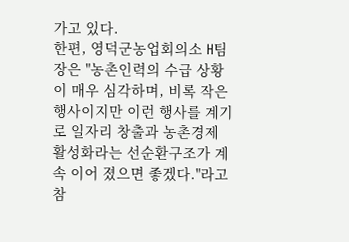가고 있다.
한편, 영덕군농업회의소 H팀장은 "농촌인력의 수급 상황이 매우 심각하며, 비록 작은 행사이지만 이런 행사를 계기로 일자리 창출과 농촌경제 활성화라는 선순환구조가 계속 이어 졌으면 좋겠다."라고 참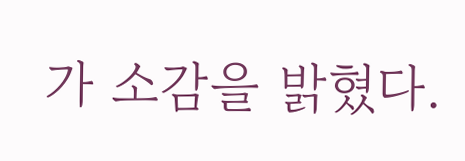가 소감을 밝혔다.